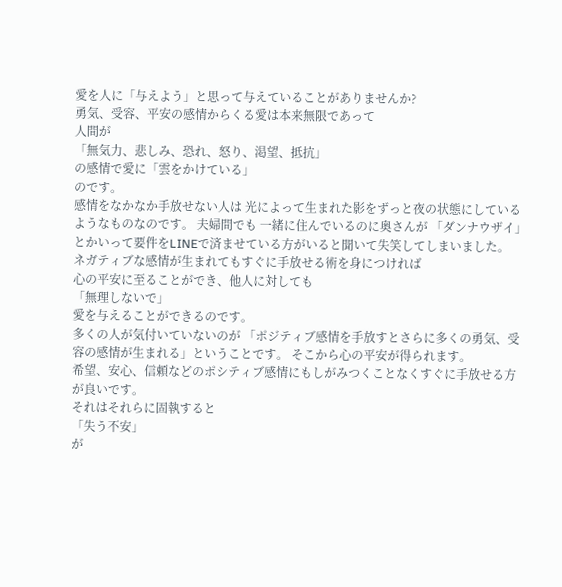愛を人に「与えよう」と思って与えていることがありませんか?
勇気、受容、平安の感情からくる愛は本来無限であって
人間が
「無気力、悲しみ、恐れ、怒り、渇望、抵抗」
の感情で愛に「雲をかけている」
のです。
感情をなかなか手放せない人は 光によって生まれた影をずっと夜の状態にしているようなものなのです。 夫婦間でも 一緒に住んでいるのに奥さんが 「ダンナウザイ」 とかいって要件をLINEで済ませている方がいると聞いて失笑してしまいました。
ネガティブな感情が生まれてもすぐに手放せる術を身につければ
心の平安に至ることができ、他人に対しても
「無理しないで」
愛を与えることができるのです。
多くの人が気付いていないのが 「ポジティブ感情を手放すとさらに多くの勇気、受容の感情が生まれる」ということです。 そこから心の平安が得られます。
希望、安心、信頼などのポシティブ感情にもしがみつくことなくすぐに手放せる方が良いです。
それはそれらに固執すると
「失う不安」
が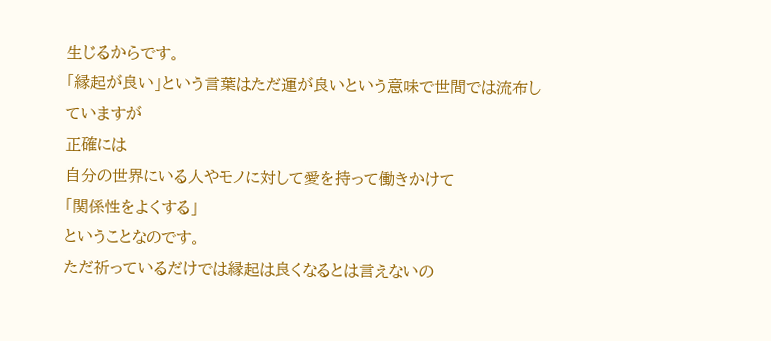生じるからです。
「縁起が良い」という言葉はただ運が良いという意味で世間では流布していますが
正確には
自分の世界にいる人やモノに対して愛を持って働きかけて
「関係性をよくする」
ということなのです。
ただ祈っているだけでは縁起は良くなるとは言えないの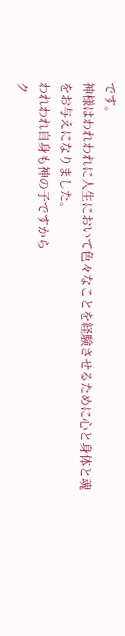です。
神様はわれわれに人生において色々なことを経験させるために心と身体と魂をお与えになりました。
われわれ自身も神の子ですから
ク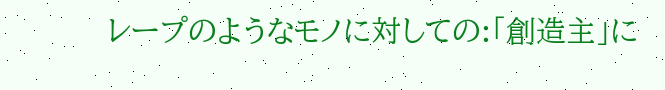レープのようなモノに対しての:「創造主」に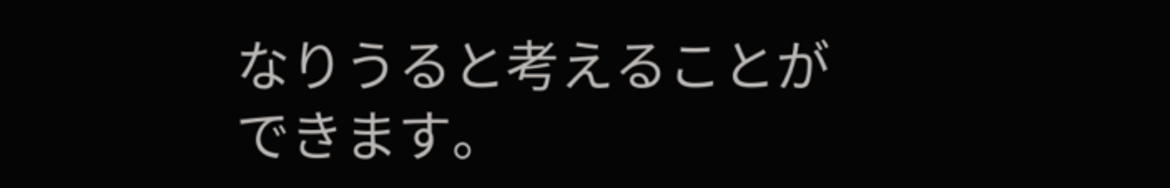なりうると考えることができます。